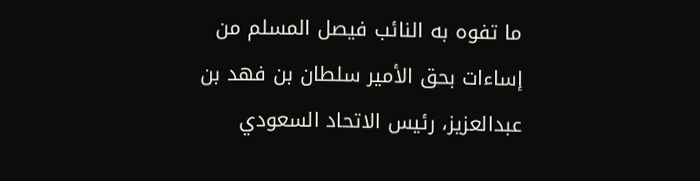ما تفوه به النائب فيصل المسلم من إساءات بحق الأمير سلطان بن فهد بن عبدالعزيز، رئيس الاتحاد السعودي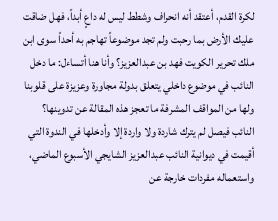لكرة القدم، أعتقد أنه انحراف وشطط ليس له داعٍ أبداً، فهل ضاقت عليك الأرض بما رحبت ولم تجد موضوعاً تهاجم به أحداً سوى ابن ملك تحرير الكويت فهد بن عبدالعزيز؟ وأنا هنا أتساءل: ما دخل النائب في موضوع داخلي يتعلق بدولة مجاورة وعزيزة على قلوبنا ولها من المواقف المشرفة ما تعجز هذه المقالة عن تدوينها؟ النائب فيصل لم يترك شاردة ولا واردة إلا وأدخلها في الندوة التي أقيمت في ديوانية النائب عبدالعزيز الشايجي الأسبوع الماضي، واستعماله مفردات خارجة عن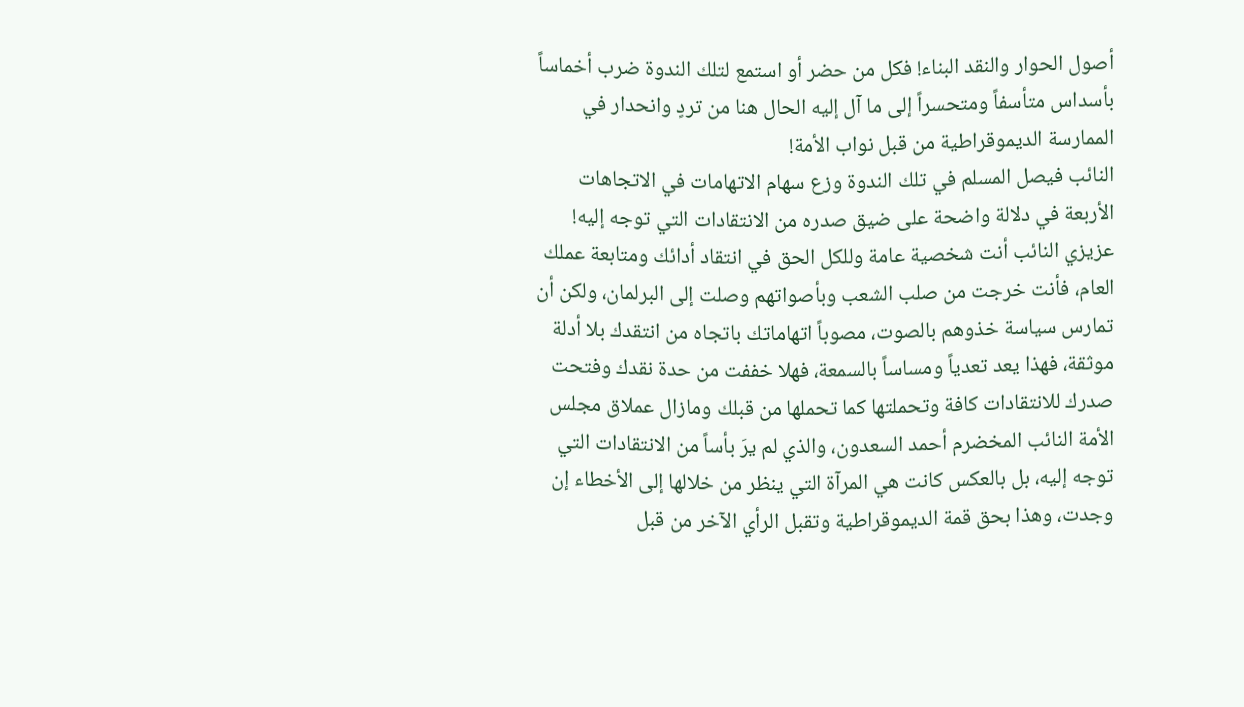أصول الحوار والنقد البناء! فكل من حضر أو استمع لتلك الندوة ضرب أخماساً بأسداس متأسفاً ومتحسراً إلى ما آل إليه الحال هنا من تردٍ وانحدار في الممارسة الديموقراطية من قبل نواب الأمة!
النائب فيصل المسلم في تلك الندوة وزع سهام الاتهامات في الاتجاهات الأربعة في دلالة واضحة على ضيق صدره من الانتقادات التي توجه إليه! عزيزي النائب أنت شخصية عامة وللكل الحق في انتقاد أدائك ومتابعة عملك العام، فأنت خرجت من صلب الشعب وبأصواتهم وصلت إلى البرلمان، ولكن أن تمارس سياسة خذوهم بالصوت، مصوباً اتهاماتك باتجاه من انتقدك بلا أدلة موثقة، فهذا يعد تعدياً ومساساً بالسمعة، فهلا خففت من حدة نقدك وفتحت صدرك للانتقادات كافة وتحملتها كما تحملها من قبلك ومازال عملاق مجلس الأمة النائب المخضرم أحمد السعدون، والذي لم يرَ بأساً من الانتقادات التي توجه إليه، بل بالعكس كانت هي المرآة التي ينظر من خلالها إلى الأخطاء إن وجدت، وهذا بحق قمة الديموقراطية وتقبل الرأي الآخر من قبل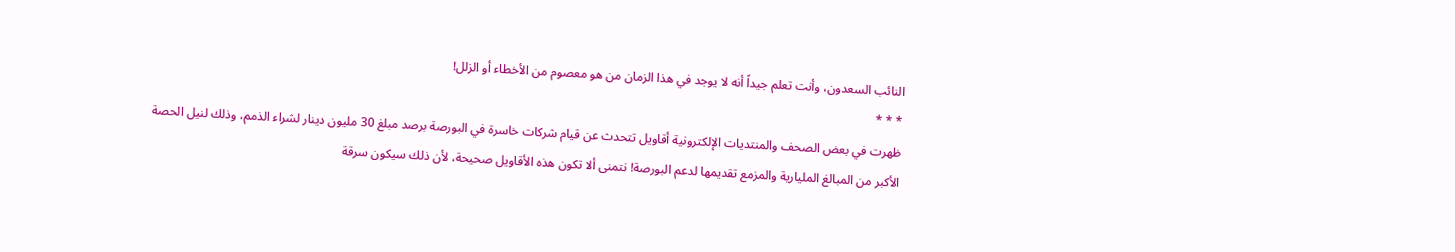النائب السعدون، وأنت تعلم جيداً أنه لا يوجد في هذا الزمان من هو معصوم من الأخطاء أو الزلل!
* * *
ظهرت في بعض الصحف والمنتديات الإلكترونية أقاويل تتحدث عن قيام شركات خاسرة في البورصة برصد مبلغ 30 مليون دينار لشراء الذمم، وذلك لنيل الحصة الأكبر من المبالغ المليارية والمزمع تقديمها لدعم البورصة! نتمنى ألا تكون هذه الأقاويل صحيحة، لأن ذلك سيكون سرقة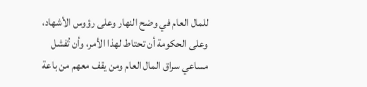للمال العام في وضح النهار وعلى رؤوس الأشهاد، وعلى الحكومة أن تحتاط لهذا الأمر، وأن تُفشل مساعي سراق المال العام ومن يقف معهم من باعة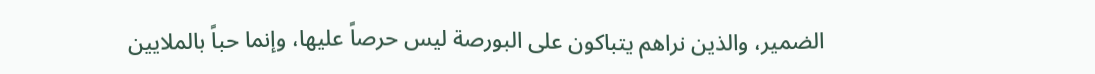الضمير، والذين نراهم يتباكون على البورصة ليس حرصاً عليها، وإنما حباً بالملايين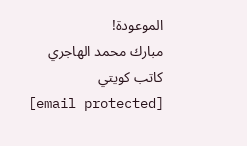الموعودة!
مبارك محمد الهاجري
كاتب كويتي
[email protected]